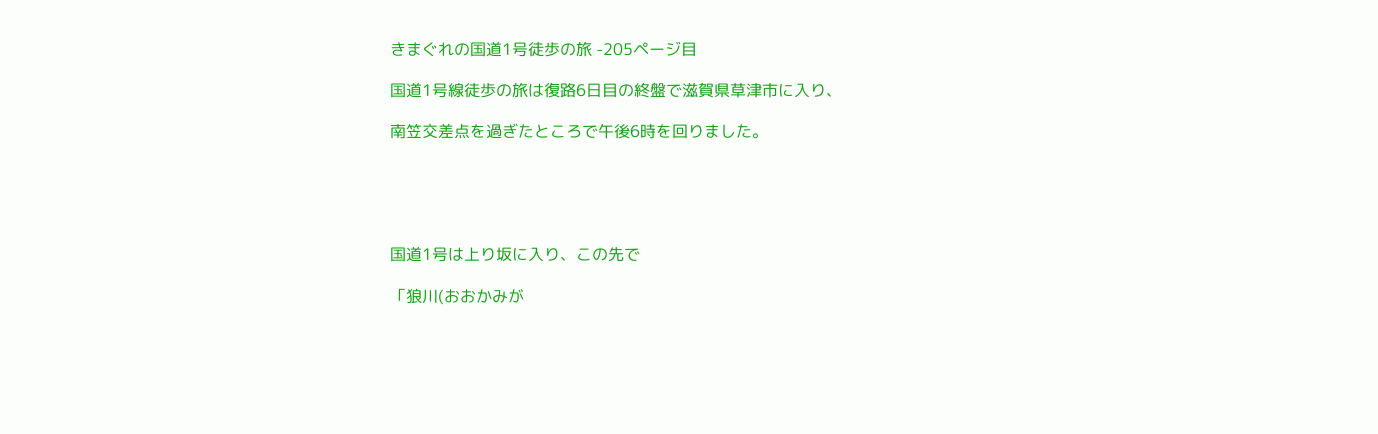きまぐれの国道1号徒歩の旅 -205ページ目

国道1号線徒歩の旅は復路6日目の終盤で滋賀県草津市に入り、

南笠交差点を過ぎたところで午後6時を回りました。





国道1号は上り坂に入り、この先で

「狼川(おおかみが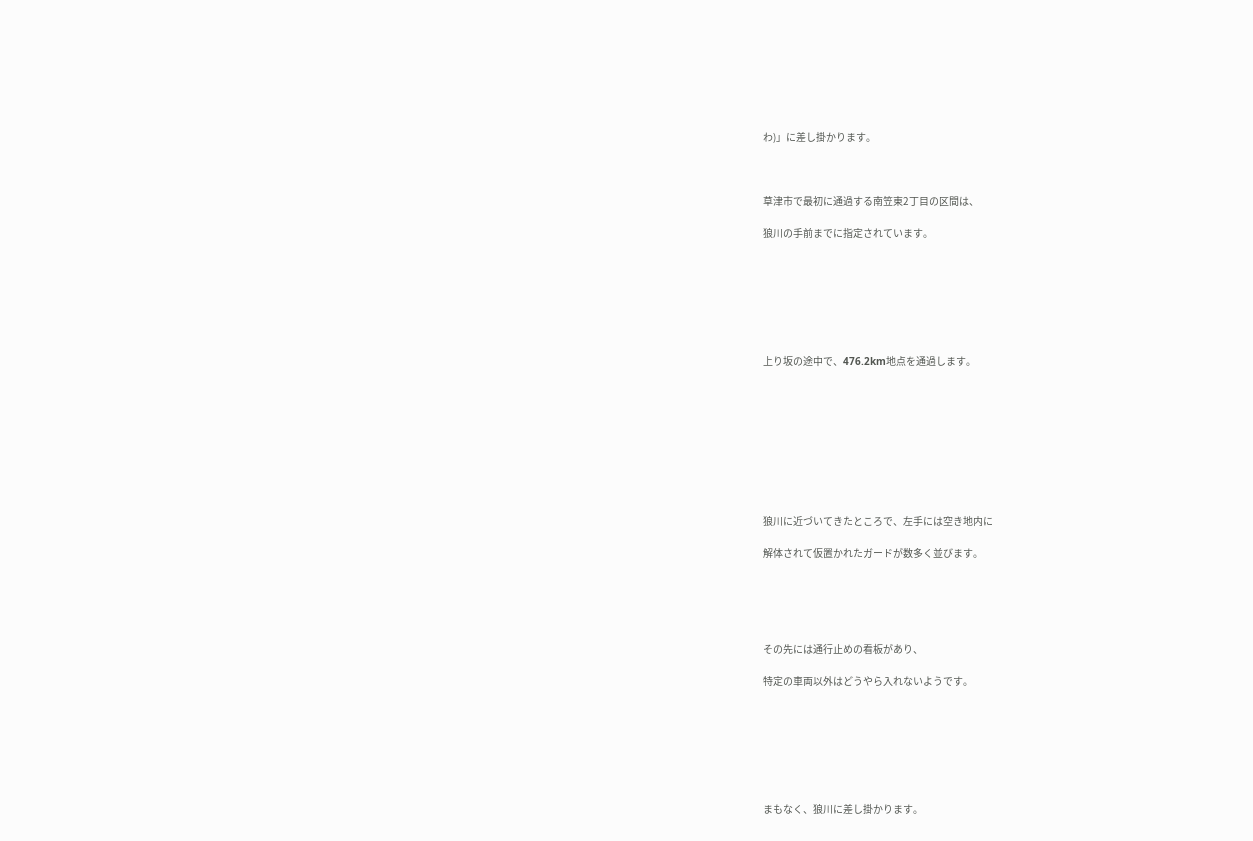わ)」に差し掛かります。



草津市で最初に通過する南笠東2丁目の区間は、

狼川の手前までに指定されています。







上り坂の途中で、476.2km地点を通過します。









狼川に近づいてきたところで、左手には空き地内に

解体されて仮置かれたガードが数多く並びます。





その先には通行止めの看板があり、

特定の車両以外はどうやら入れないようです。







まもなく、狼川に差し掛かります。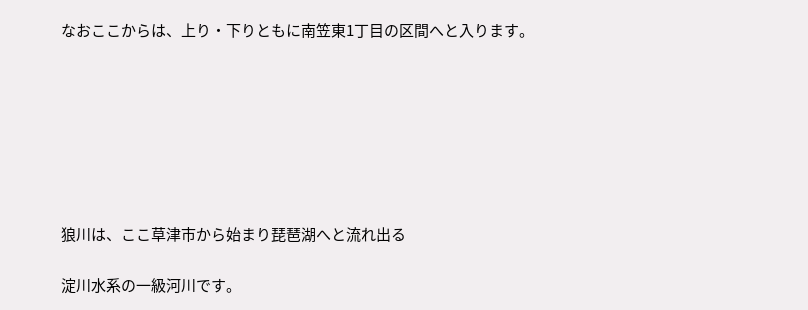なおここからは、上り・下りともに南笠東1丁目の区間へと入ります。







狼川は、ここ草津市から始まり琵琶湖へと流れ出る

淀川水系の一級河川です。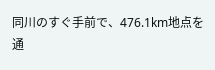同川のすぐ手前で、476.1km地点を通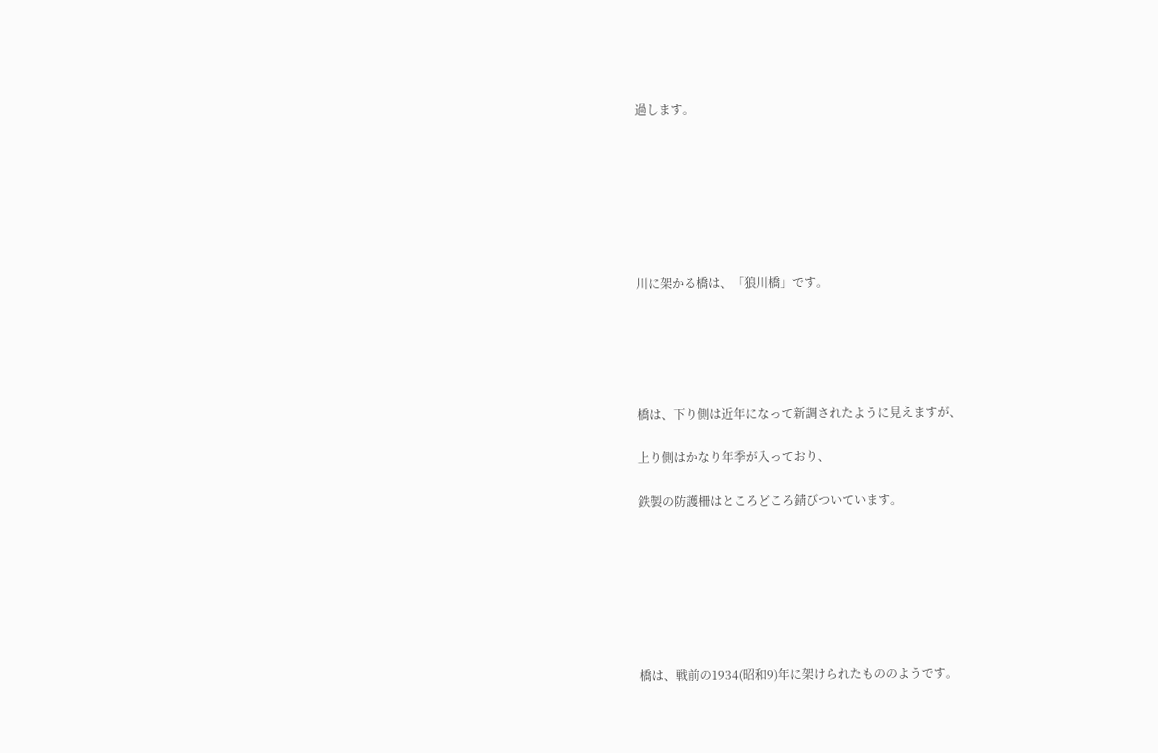過します。







川に架かる橋は、「狼川橋」です。





橋は、下り側は近年になって新調されたように見えますが、

上り側はかなり年季が入っており、

鉄製の防護柵はところどころ錆びついています。







橋は、戦前の1934(昭和9)年に架けられたもののようです。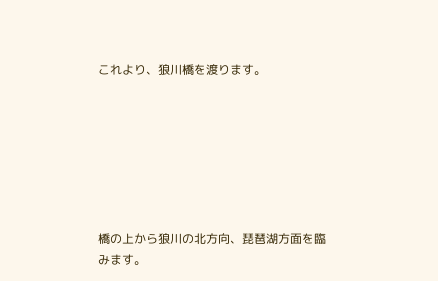これより、狼川橋を渡ります。







橋の上から狼川の北方向、琵琶湖方面を臨みます。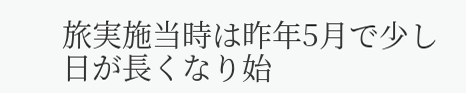旅実施当時は昨年5月で少し日が長くなり始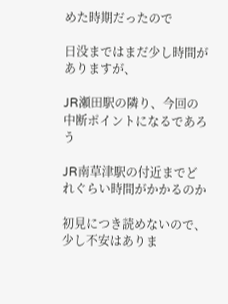めた時期だったので

日没まではまだ少し時間がありますが、

JR瀬田駅の隣り、今回の中断ポイントになるであろう

JR南草津駅の付近までどれぐらい時間がかかるのか

初見につき読めないので、少し不安はありま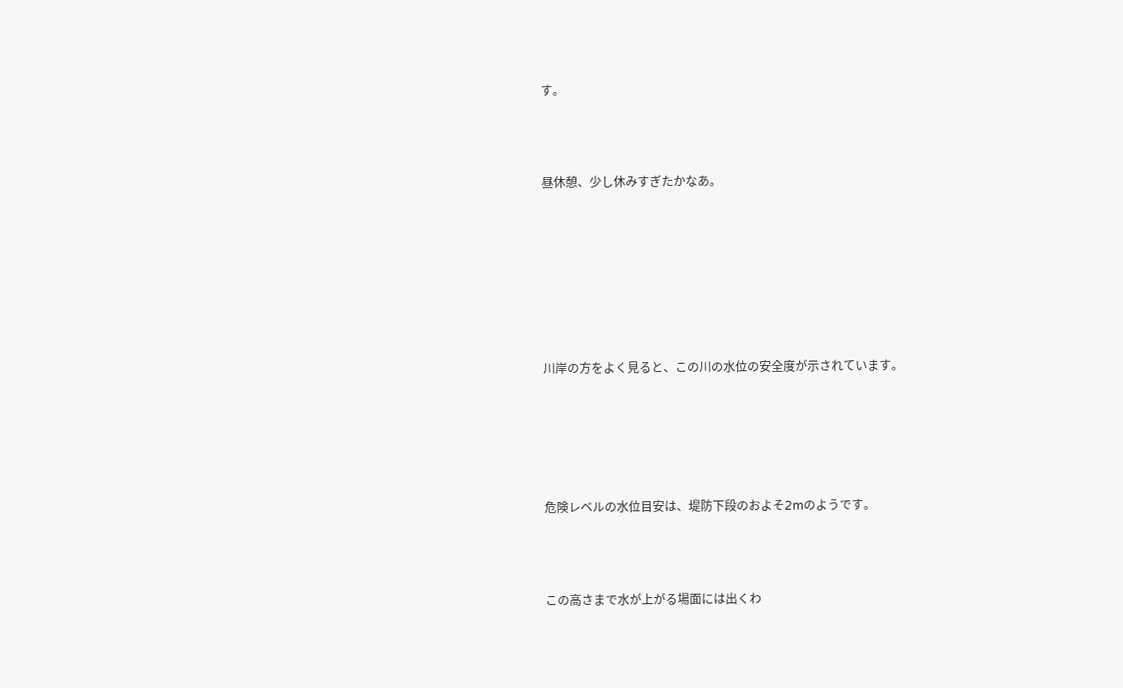す。



昼休憩、少し休みすぎたかなあ。







川岸の方をよく見ると、この川の水位の安全度が示されています。





危険レベルの水位目安は、堤防下段のおよそ2mのようです。



この高さまで水が上がる場面には出くわ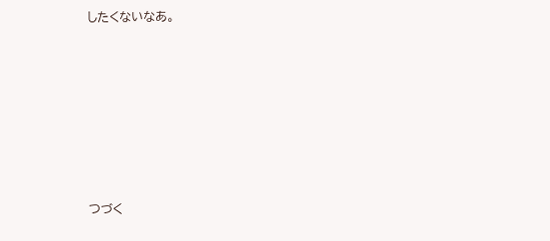したくないなあ。







つづく